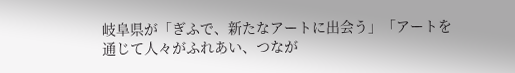岐阜県が「ぎふで、新たなアートに出会う」「アートを通じて人々がふれあい、つなが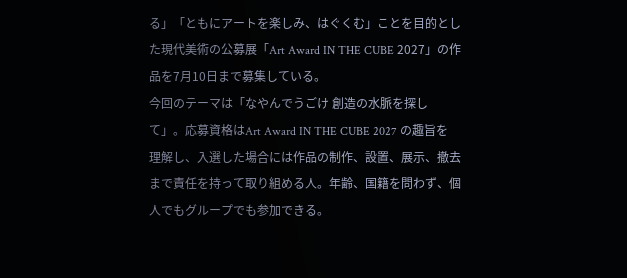る」「ともにアートを楽しみ、はぐくむ」ことを目的とした現代美術の公募展「Art Award IN THE CUBE 2027」の作品を7月10日まで募集している。
今回のテーマは「なやんでうごけ 創造の水脈を探して」。応募資格はArt Award IN THE CUBE 2027 の趣旨を理解し、入選した場合には作品の制作、設置、展示、撤去まで責任を持って取り組める人。年齢、国籍を問わず、個人でもグループでも参加できる。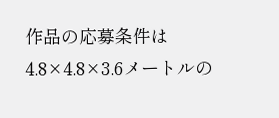作品の応募条件は4.8×4.8×3.6メートルの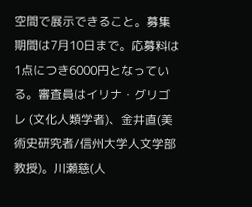空間で展示できること。募集期間は7月10日まで。応募料は1点につき6000円となっている。審査員はイリナ・グリゴレ (文化人類学者)、金井直(美術史研究者/信州大学人文学部教授)。川瀬慈(人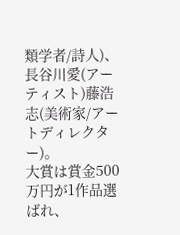類学者/詩人)、長谷川愛(アーティスト)藤浩志(美術家/アートディレクター)。
大賞は賞金500万円が1作品選ばれ、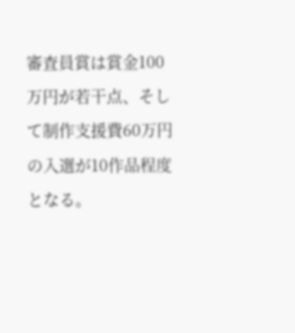審査員賞は賞金100万円が若干点、そして制作支援費60万円の入選が10作品程度となる。